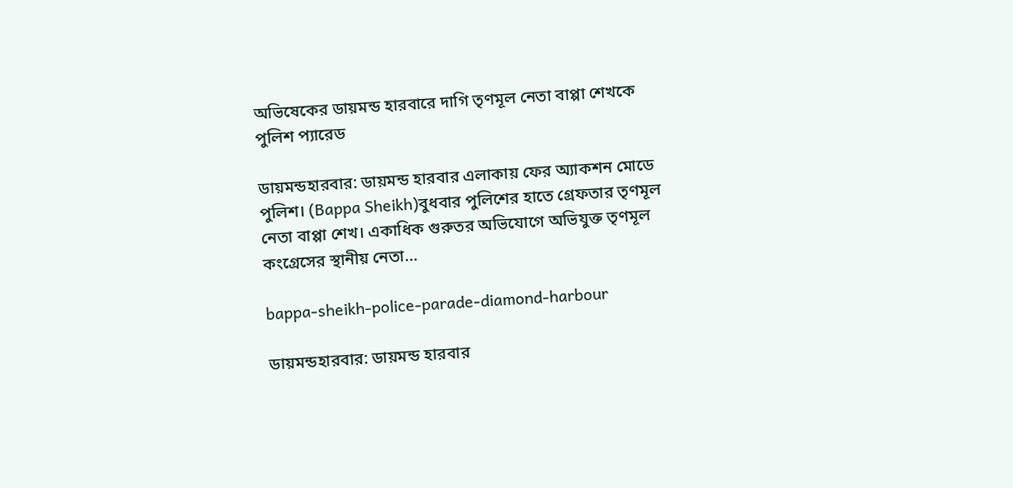অভিষেকের ডায়মন্ড হারবারে দাগি তৃণমূল নেতা বাপ্পা শেখকে পুলিশ প্যারেড

ডায়মন্ডহারবার: ডায়মন্ড হারবার এলাকায় ফের অ্যাকশন মোডে পুলিশ। (Bappa Sheikh)বুধবার পুলিশের হাতে গ্রেফতার তৃণমূল নেতা বাপ্পা শেখ। একাধিক গুরুতর অভিযোগে অভিযুক্ত তৃণমূল কংগ্রেসের স্থানীয় নেতা…

bappa-sheikh-police-parade-diamond-harbour

ডায়মন্ডহারবার: ডায়মন্ড হারবার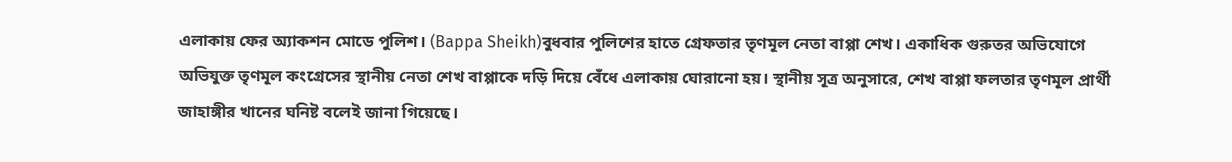এলাকায় ফের অ্যাকশন মোডে পুলিশ। (Bappa Sheikh)বুধবার পুলিশের হাতে গ্রেফতার তৃণমূল নেতা বাপ্পা শেখ। একাধিক গুরুতর অভিযোগে অভিযুক্ত তৃণমূল কংগ্রেসের স্থানীয় নেতা শেখ বাপ্পাকে দড়ি দিয়ে বেঁধে এলাকায় ঘোরানো হয়। স্থানীয় সূত্র অনুসারে, শেখ বাপ্পা ফলতার তৃণমূল প্রার্থী জাহাঙ্গীর খানের ঘনিষ্ট বলেই জানা গিয়েছে।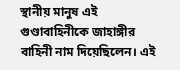স্থানীয় মানুষ এই গুণ্ডাবাহিনীকে জাহাঙ্গীর বাহিনী নাম দিয়েছিলেন। এই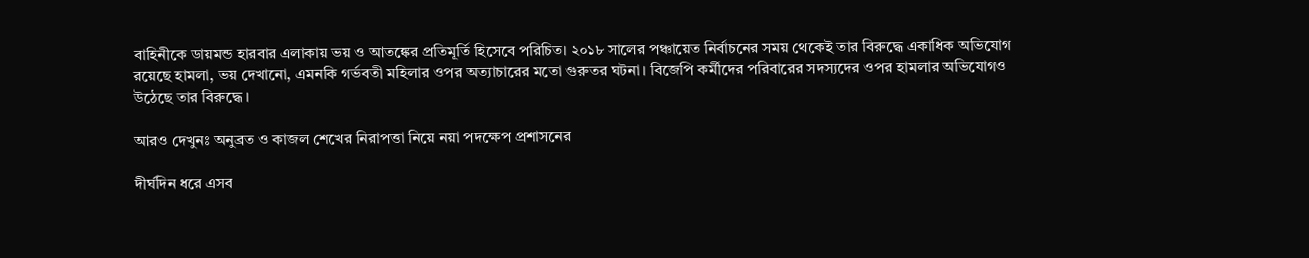বাহিনীকে ডায়মন্ড হারবার এলাকায় ভয় ও আতঙ্কের প্রতিমূর্তি হিসেবে পরিচিত। ২০১৮ সালের পঞ্চায়েত নির্বাচনের সময় থেকেই তার বিরুদ্ধে একাধিক অভিযোগ রয়েছে হামলা, ভয় দেখানো, এমনকি গর্ভবতী মহিলার ওপর অত্যাচারের মতো গুরুতর ঘটনা। বিজেপি কর্মীদের পরিবারের সদস্যদের ওপর হামলার অভিযোগও উঠেছে তার বিরুদ্ধে।

আরও দেখুনঃ অনুব্রত ও কাজল শেখের নিরাপত্তা নিয়ে নয়া পদক্ষেপ প্রশাসনের

দীর্ঘদিন ধরে এসব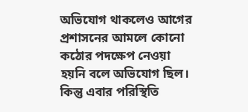অভিযোগ থাকলেও আগের প্রশাসনের আমলে কোনো কঠোর পদক্ষেপ নেওয়া হয়নি বলে অভিযোগ ছিল। কিন্তু এবার পরিস্থিতি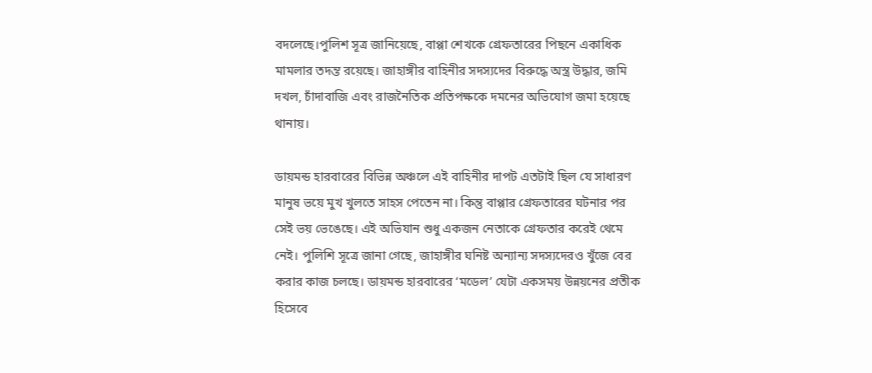বদলেছে।পুলিশ সূত্র জানিয়েছে, বাপ্পা শেখকে গ্রেফতারের পিছনে একাধিক মামলার তদন্ত রয়েছে। জাহাঙ্গীর বাহিনীর সদস্যদের বিরুদ্ধে অস্ত্র উদ্ধার, জমি দখল, চাঁদাবাজি এবং রাজনৈতিক প্রতিপক্ষকে দমনের অভিযোগ জমা হয়েছে থানায়।

ডায়মন্ড হারবারের বিভিন্ন অঞ্চলে এই বাহিনীর দাপট এতটাই ছিল যে সাধারণ মানুষ ভয়ে মুখ খুলতে সাহস পেতেন না। কিন্তু বাপ্পার গ্রেফতারের ঘটনার পর সেই ভয় ভেঙেছে। এই অভিযান শুধু একজন নেতাকে গ্রেফতার করেই থেমে নেই। পুলিশি সূত্রে জানা গেছে, জাহাঙ্গীর ঘনিষ্ট অন্যান্য সদস্যদেরও খুঁজে বের করার কাজ চলছে। ডায়মন্ড হারবারের ‘মডেল’ যেটা একসময় উন্নয়নের প্রতীক হিসেবে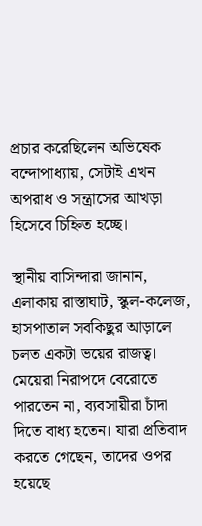প্রচার করেছিলেন অভিষেক বন্দোপাধ্যায়, সেটাই এখন অপরাধ ও সন্ত্রাসের আখড়া হিসেবে চিহ্নিত হচ্ছে।

স্থানীয় বাসিন্দারা জানান, এলাকায় রাস্তাঘাট, স্কুল-কলেজ, হাসপাতাল সবকিছুর আড়ালে চলত একটা ভয়ের রাজত্ব। মেয়েরা নিরাপদে বেরোতে পারতেন না, ব্যবসায়ীরা চাঁদা দিতে বাধ্য হতেন। যারা প্রতিবাদ করতে গেছেন, তাদের ওপর হয়েছে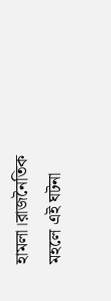হামলা।রাজনৈতিক মহলে এই ঘটনা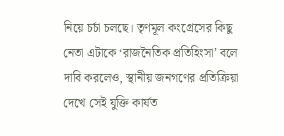নিয়ে চর্চা চলছে। তৃণমূল কংগ্রেসের কিছু নেতা এটাকে ‘রাজনৈতিক প্রতিহিংসা’ বলে দাবি করলেও, স্থানীয় জনগণের প্রতিক্রিয়া দেখে সেই যুক্তি কার্যত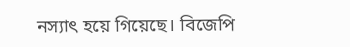নস্যাৎ হয়ে গিয়েছে। বিজেপি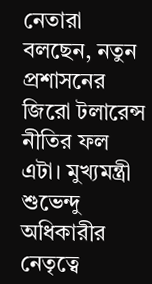নেতারা বলছেন, নতুন প্রশাসনের জিরো টলারেন্স নীতির ফল এটা। মুখ্যমন্ত্রী শুভেন্দু অধিকারীর নেতৃত্বে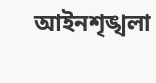আইনশৃঙ্খলা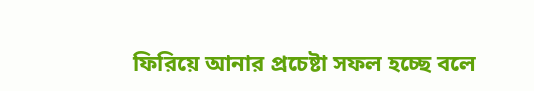ফিরিয়ে আনার প্রচেষ্টা সফল হচ্ছে বলে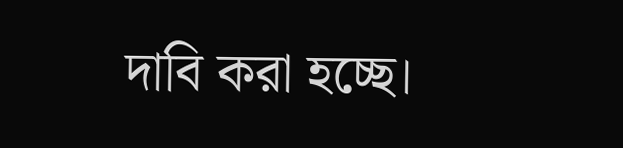দাবি করা হচ্ছে।